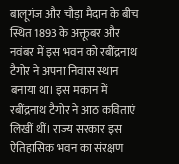बालूगंज और चौड़ा मैदान के बीच स्थित 1893 के अक्तूबर और नवंबर में इस भवन को रबींद्रनाथ टैगोर ने अपना निवास स्थान बनाया था। इस मकान में रबींद्रनाथ टैगोर ने आठ कविताएं लिखीं थीं। राज्य सरकार इस ऐतिहासिक भवन का संरक्षण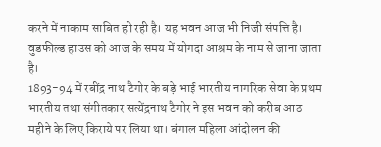करने में नाकाम साबित हो रही है। यह भवन आज भी निजी संपत्ति है। वुडफील्ड हाउस को आज के समय में योगदा आश्रम के नाम से जाना जाता है।
1893-94 में रबींद्र नाथ टैगोर के बड़े भाई भारतीय नागरिक सेवा के प्रथम भारतीय तथा संगीतकार सत्येंद्रनाथ टैगोर ने इस भवन को करीब आठ महीने के लिए किराये पर लिया था। बंगाल महिला आंदोलन की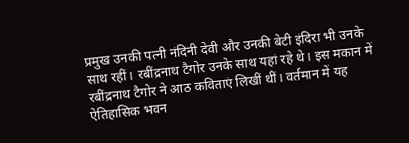प्रमुख उनकी पत्नी नंदिनी देवी और उनकी बेटी इंदिरा भी उनके साथ रहीं। रबींद्रनाथ टैगोर उनके साथ यहां रहे थे। इस मकान में रबींद्रनाथ टैगोर ने आठ कविताएं लिखीं थीं। वर्तमान में यह ऐतिहासिक भवन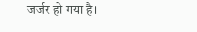जर्जर हो गया है।